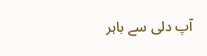آپ دلی سے باہر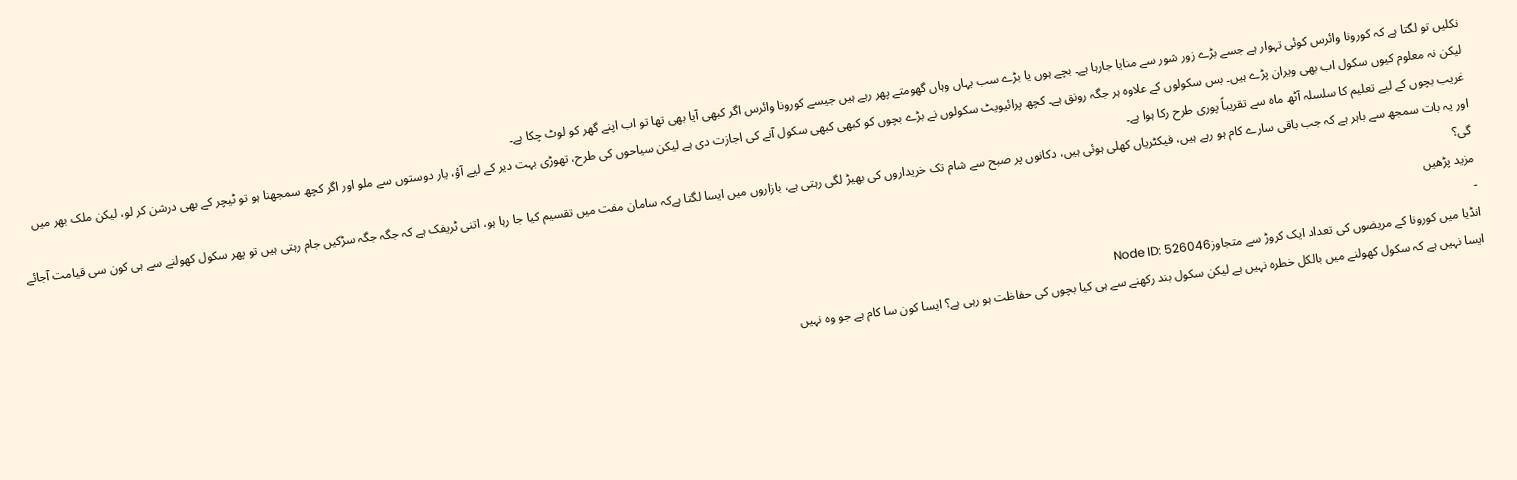نکلیں تو لگتا ہے کہ کورونا وائرس کوئی تہوار ہے جسے بڑے زور شور سے منایا جارہا ہے۔ بچے ہوں یا بڑے سب یہاں وہاں گھومتے پھر رہے ہیں جیسے کورونا وائرس اگر کبھی آیا بھی تھا تو اب اپنے گھر کو لوٹ چکا ہے۔
لیکن نہ معلوم کیوں سکول اب بھی ویران پڑے ہیں۔ بس سکولوں کے علاوہ ہر جگہ رونق ہے۔ کچھ پرائیویٹ سکولوں نے بڑے بچوں کو کبھی کبھی سکول آنے کی اجازت دی ہے لیکن سیاحوں کی طرح، تھوڑی بہت دیر کے لیے آؤ، یار دوستوں سے ملو اور اگر کچھ سمجھنا ہو تو ٹیچر کے بھی درشن کر لو، لیکن ملک بھر میں غریب بچوں کے لیے تعلیم کا سلسلہ آٹھ ماہ سے تقریباً پوری طرح رکا ہوا ہے۔
اور یہ بات سمجھ سے باہر ہے کہ جب باقی سارے کام ہو رہے ہیں، فیکٹریاں کھلی ہوئی ہیں، دکانوں پر صبح سے شام تک خریداروں کی بھیڑ لگی رہتی ہے، بازاروں میں ایسا لگتا ہےکہ سامان مفت میں تقسیم کیا جا رہا ہو، اتنی ٹریفک ہے کہ جگہ جگہ سڑکیں جام رہتی ہیں تو پھر سکول کھولنے سے ہی کون سی قیامت آجائے گی؟
مزید پڑھیں
-
انڈیا میں کورونا کے مریضوں کی تعداد ایک کروڑ سے متجاوزNode ID: 526046
ایسا نہیں ہے کہ سکول کھولنے میں بالکل خطرہ نہیں ہے لیکن سکول بند رکھنے سے ہی کیا بچوں کی حفاظت ہو رہی ہے؟ ایسا کون سا کام ہے جو وہ نہیں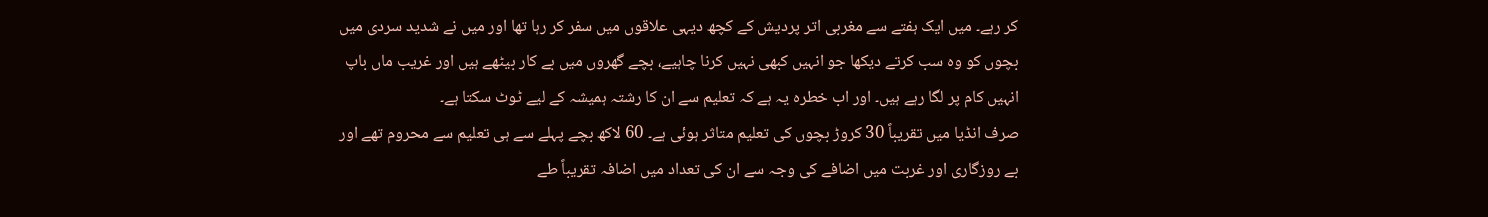کر رہے۔ میں ایک ہفتے سے مغربی اتر پردیش کے کچھ دیہی علاقوں میں سفر کر رہا تھا اور میں نے شدید سردی میں بچوں کو وہ سب کرتے دیکھا جو انہیں کبھی نہیں کرنا چاہیے، بچے گھروں میں بے کار بیٹھے ہیں اور غریب ماں باپ انہیں کام پر لگا رہے ہیں۔ اور اب خطرہ یہ ہے کہ تعلیم سے ان کا رشتہ ہمیشہ کے لیے ٹوٹ سکتا ہے۔
صرف انڈیا میں تقریباً 30 کروڑ بچوں کی تعلیم متاثر ہوئی ہے۔ 60 لاکھ بچے پہلے سے ہی تعلیم سے محروم تھے اور بے روزگاری اور غربت میں اضافے کی وجہ سے ان کی تعداد میں اضافہ تقریباً طے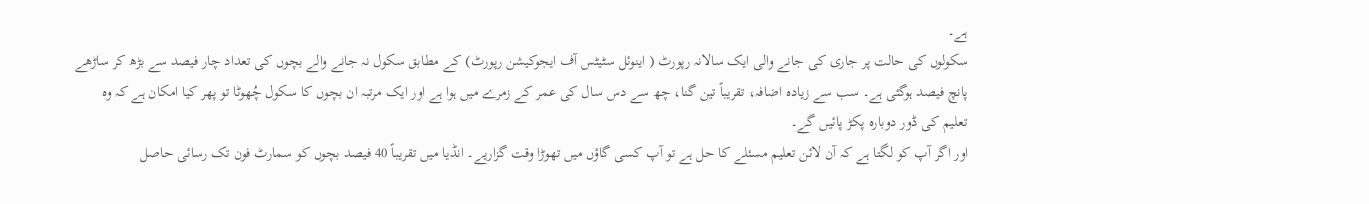ہے۔
سکولوں کی حالت پر جاری کی جانے والی ایک سالانہ رپورٹ ( اینوئل سٹیٹس آف ایجوکیشن رپورٹ) کے مطابق سکول نہ جانے والے بچوں کی تعداد چار فیصد سے بڑھ کر ساڑھے پانچ فیصد ہوگئی ہے۔ سب سے زیادہ اضافہ، تقریباً تین گنا، چھ سے دس سال کی عمر کے زمرے میں ہوا ہے اور ایک مرتبہ ان بچوں کا سکول چُھوٹا تو پھر کیا امکان ہے کہ وہ تعلیم کی ڈور دوبارہ پکڑ پائیں گے۔
اور اگر آپ کو لگتا ہے کہ آن لائن تعلیم مسئلے کا حل ہے تو آپ کسی گاؤں میں تھوڑا وقت گزاریے۔ انڈیا میں تقریباً 40 فیصد بچوں کو سمارٹ فون تک رسائی حاصل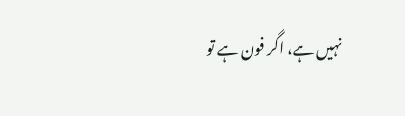نہیں ہے، اگر فون ہے تو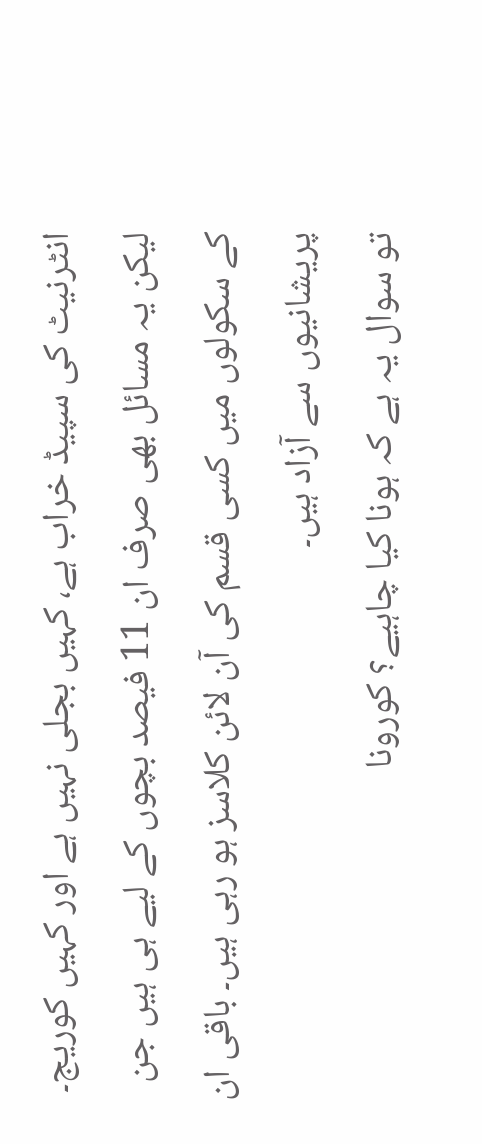انٹرنیٹ کی سپیڈ خراب ہے، کہیں بجلی نہیں ہے اور کہیں کوریج۔ لیکن یہ مسائل بھی صرف ان 11 فیصد بچوں کے لیے ہی ہیں جن کے سکولوں میں کسی قسم کی آن لائن کلاسز ہو رہی ہیں۔ باقی ان پریشانیوں سے آزاد ہیں۔
تو سوال یہ ہے کہ ہونا کیا چاہیے؟ کورونا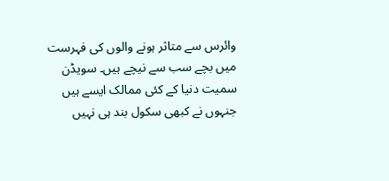وائرس سے متاثر ہونے والوں کی فہرست میں بچے سب سے نیچے ہیں۔ سویڈن سمیت دنیا کے کئی ممالک ایسے ہیں جنہوں نے کبھی سکول بند ہی نہیں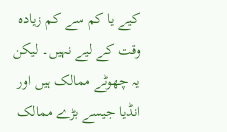کیے یا کم سے کم زیادہ وقت کے لیے نہیں۔ لیکن یہ چھوٹے ممالک ہیں اور انڈیا جیسے بڑے ممالک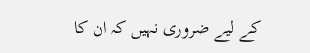کے لیے ضروری نہیں کہ ان کا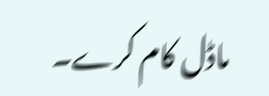ماڈل کام کرے۔